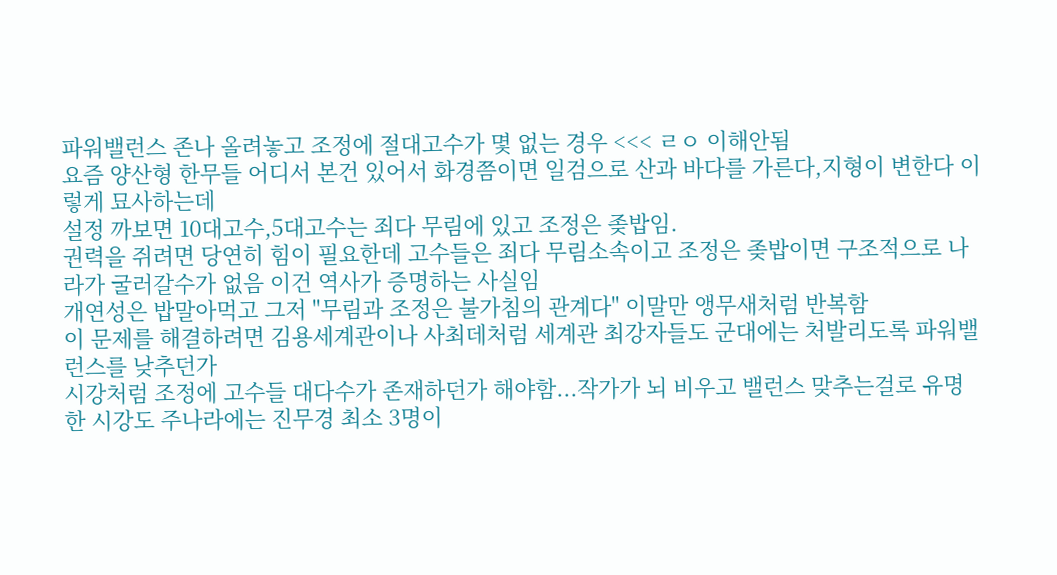파워밸런스 존나 올려놓고 조정에 절대고수가 몇 없는 경우 <<< ㄹㅇ 이해안됨
요즘 양산형 한무들 어디서 본건 있어서 화경쯤이면 일검으로 산과 바다를 가른다,지형이 변한다 이렇게 묘사하는데
설정 까보면 10대고수,5대고수는 죄다 무림에 있고 조정은 좆밥임.
권력을 쥐려면 당연히 힘이 필요한데 고수들은 죄다 무림소속이고 조정은 좆밥이면 구조적으로 나라가 굴러갈수가 없음 이건 역사가 증명하는 사실임
개연성은 밥말아먹고 그저 "무림과 조정은 불가침의 관계다" 이말만 앵무새처럼 반복함
이 문제를 해결하려면 김용세계관이나 사최데처럼 세계관 최강자들도 군대에는 처발리도록 파워밸런스를 낮추던가
시강처럼 조정에 고수들 대다수가 존재하던가 해야함...작가가 뇌 비우고 밸런스 맞추는걸로 유명한 시강도 주나라에는 진무경 최소 3명이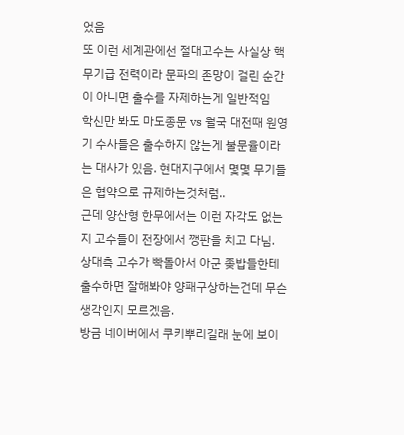었음
또 이런 세계관에선 절대고수는 사실상 핵무기급 전력이라 문파의 존망이 걸린 순간이 아니면 출수를 자제하는게 일반적임
학신만 봐도 마도종문 vs 월국 대전때 원영기 수사들은 출수하지 않는게 불문율이라는 대사가 있음. 현대지구에서 몇몇 무기들은 협약으로 규제하는것처럼..
근데 양산형 한무에서는 이런 자각도 없는지 고수들이 전장에서 깽판을 치고 다님.
상대측 고수가 빡돌아서 아군 좆밥들한테 출수하면 잘해봐야 양패구상하는건데 무슨 생각인지 모르겠음.
방금 네이버에서 쿠키뿌리길래 눈에 보이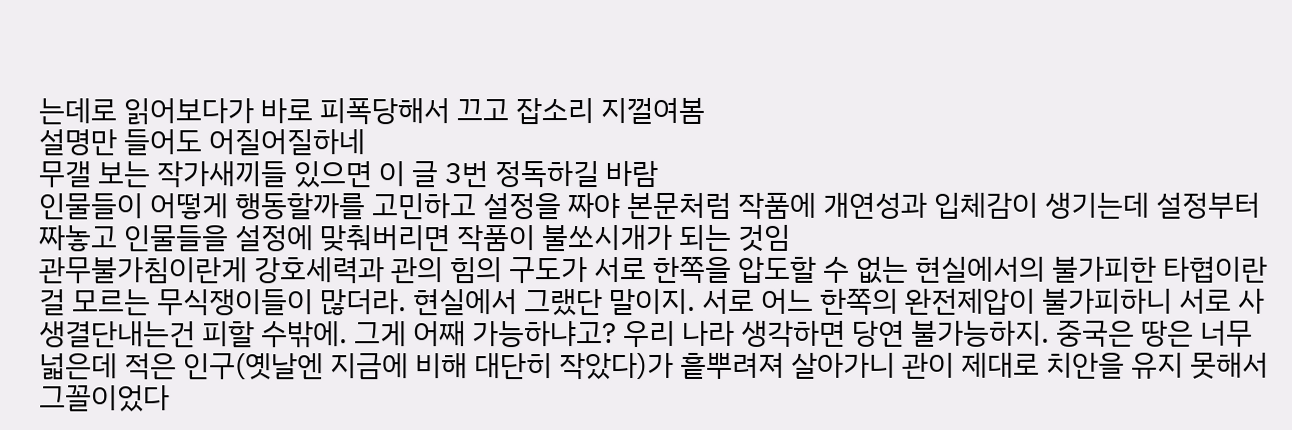는데로 읽어보다가 바로 피폭당해서 끄고 잡소리 지껄여봄
설명만 들어도 어질어질하네
무갤 보는 작가새끼들 있으면 이 글 3번 정독하길 바람
인물들이 어떻게 행동할까를 고민하고 설정을 짜야 본문처럼 작품에 개연성과 입체감이 생기는데 설정부터 짜놓고 인물들을 설정에 맞춰버리면 작품이 불쏘시개가 되는 것임
관무불가침이란게 강호세력과 관의 힘의 구도가 서로 한쪽을 압도할 수 없는 현실에서의 불가피한 타협이란걸 모르는 무식쟁이들이 많더라. 현실에서 그랬단 말이지. 서로 어느 한쪽의 완전제압이 불가피하니 서로 사생결단내는건 피할 수밖에. 그게 어째 가능하냐고? 우리 나라 생각하면 당연 불가능하지. 중국은 땅은 너무 넓은데 적은 인구(옛날엔 지금에 비해 대단히 작았다)가 흩뿌려져 살아가니 관이 제대로 치안을 유지 못해서 그꼴이었다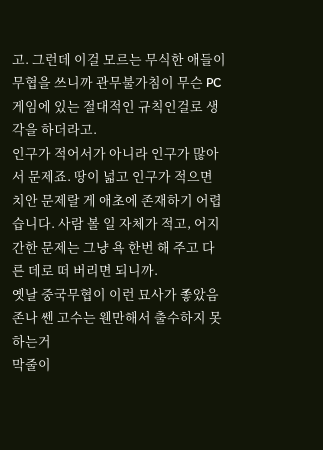고. 그런데 이걸 모르는 무식한 애들이 무협을 쓰니까 관무불가침이 무슨 PC게임에 있는 절대적인 규칙인걸로 생각을 하더라고.
인구가 적어서가 아니라 인구가 많아서 문제죠. 땅이 넓고 인구가 적으면 치안 문제랄 게 애초에 존재하기 어렵습니다. 사람 볼 일 자체가 적고, 어지간한 문제는 그냥 욕 한번 해 주고 다른 데로 떠 버리면 되니까.
옛날 중국무협이 이런 묘사가 좋았음 존나 쎈 고수는 웬만해서 출수하지 못하는거
막줄이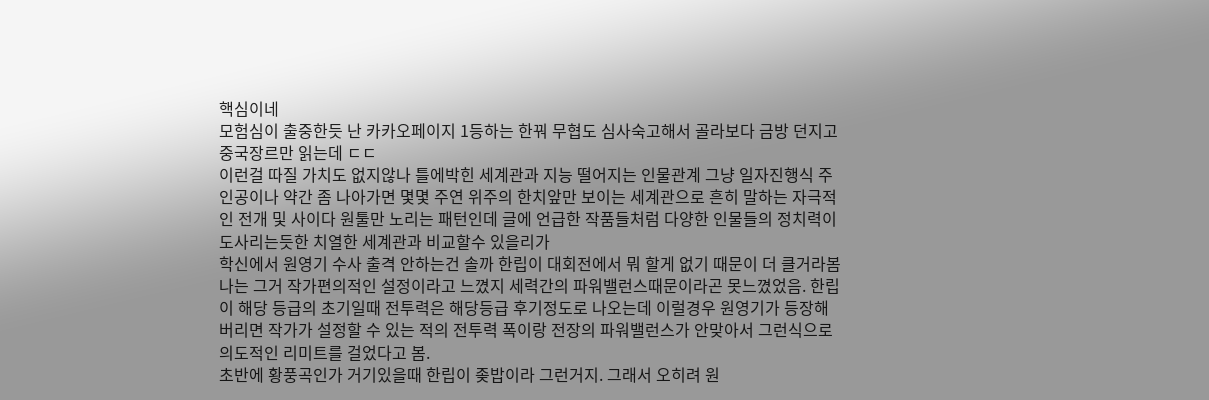핵심이네
모험심이 출중한듯 난 카카오페이지 1등하는 한꿔 무협도 심사숙고해서 골라보다 금방 던지고 중국장르만 읽는데 ㄷㄷ
이런걸 따질 가치도 없지않나 틀에박힌 세계관과 지능 떨어지는 인물관계 그냥 일자진행식 주인공이나 약간 좀 나아가면 몇몇 주연 위주의 한치앞만 보이는 세계관으로 흔히 말하는 자극적인 전개 및 사이다 원툴만 노리는 패턴인데 글에 언급한 작품들처럼 다양한 인물들의 정치력이 도사리는듯한 치열한 세계관과 비교할수 있을리가
학신에서 원영기 수사 출격 안하는건 솔까 한립이 대회전에서 뭐 할게 없기 때문이 더 클거라봄
나는 그거 작가편의적인 설정이라고 느꼈지 세력간의 파워밸런스때문이라곤 못느꼈었음. 한립이 해당 등급의 초기일때 전투력은 해당등급 후기정도로 나오는데 이럴경우 원영기가 등장해버리면 작가가 설정할 수 있는 적의 전투력 폭이랑 전장의 파워밸런스가 안맞아서 그런식으로 의도적인 리미트를 걸었다고 봄.
초반에 황풍곡인가 거기있을때 한립이 좆밥이라 그런거지. 그래서 오히려 원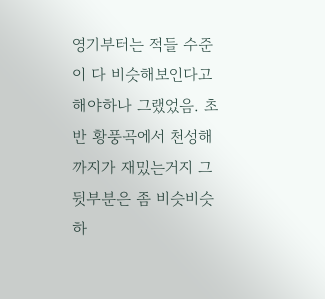영기부터는 적들 수준이 다 비슷해보인다고 해야하나 그랬었음. 초반 황풍곡에서 천성해까지가 재밌는거지 그 뒷부분은 좀 비슷비슷하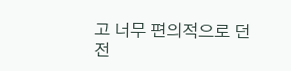고 너무 편의적으로 던전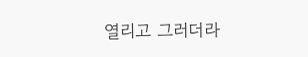열리고 그러더라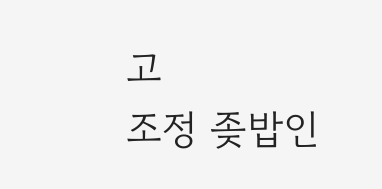고
조정 좆밥인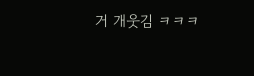거 개웃김 ㅋㅋㅋ